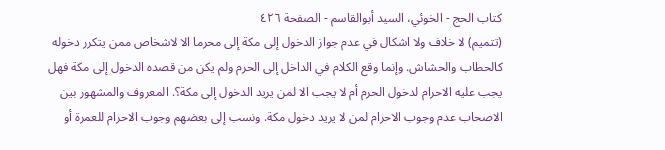كتاب الحج - الخوئي، السيد أبوالقاسم - الصفحة ٤٢٦
(تتميم) لا خلاف ولا اشكال في عدم جواز الدخول إلى مكة إلى محرما الا لاشخاص ممن يتكرر دخوله كالحطاب والحشاش. وإنما وقع الكلام في الداخل إلى الحرم ولم يكن من قصده الدخول إلى مكة فهل يجب عليه الاحرام لدخول الحرم أم لا يجب الا لمن يريد الدخول إلى مكة؟. المعروف والمشهور بين الاصحاب عدم وجوب الاحرام لمن لا يريد دخول مكة. ونسب إلى بعضهم وجوب الاحرام للعمرة أو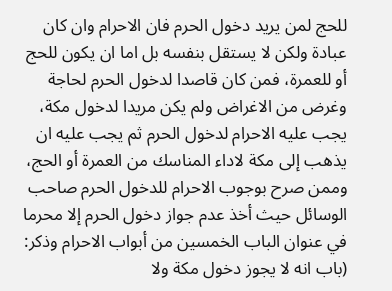للحج لمن يريد دخول الحرم فان الاحرام وان كان عبادة ولكن لا يستقل بنفسه بل اما ان يكون للحج أو للعمرة، فمن كان قاصدا لدخول الحرم لحاجة وغرض من الاغراض ولم يكن مريدا لدخول مكة، يجب عليه الاحرام لدخول الحرم ثم يجب عليه ان يذهب إلى مكة لاداء المناسك من العمرة أو الحج، وممن صرح بوجوب الاحرام للدخول الحرم صاحب الوسائل حيث أخذ عدم جواز دخول الحرم إلا محرما في عنوان الباب الخمسين من أبواب الاحرام وذكر: (باب انه لا يجوز دخول مكة ولا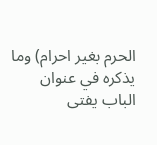الحرم بغير احرام) وما يذكره في عنوان الباب يفتى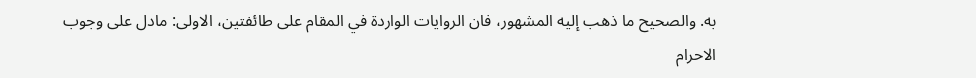به. والصحيح ما ذهب إليه المشهور، فان الروايات الواردة في المقام على طائفتين، الاولى: مادل على وجوب الاحرام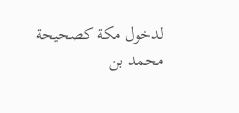لدخول مكة كصحيحة محمد بن